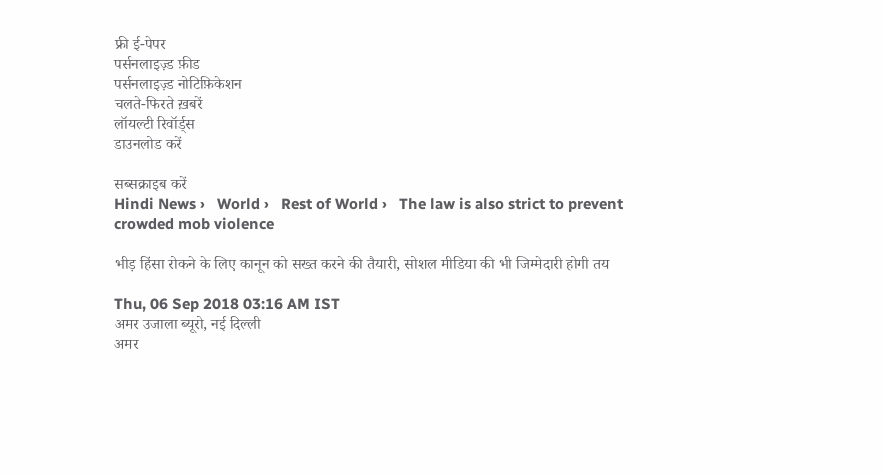फ्री ई-पेपर
पर्सनलाइज़्ड फ़ीड
पर्सनलाइज़्ड नोटिफ़िकेशन
चलते-फिरते ख़बरें
लॉयल्टी रिवॉर्ड्स
डाउनलोड करें

सब्सक्राइब करें
Hindi News ›   World ›   Rest of World ›   The law is also strict to prevent crowded mob violence

भीड़ हिंसा रोकने के लिए कानून को सख्त करने की तैयारी, सोशल मीडिया की भी जिम्मेदारी होगी तय

Thu, 06 Sep 2018 03:16 AM IST
अमर उजाला ब्यूरो, नई दिल्ली
अमर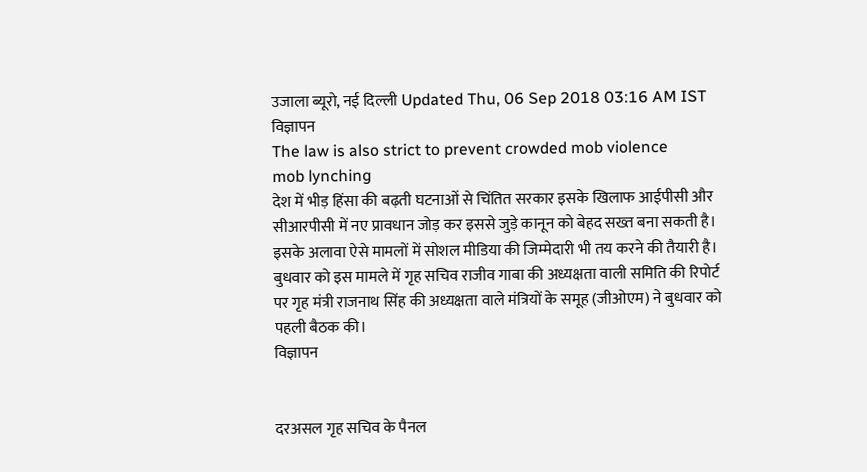उजाला ब्यूरो, नई दिल्ली Updated Thu, 06 Sep 2018 03:16 AM IST
विज्ञापन
The law is also strict to prevent crowded mob violence
mob lynching
देश में भीड़ हिंसा की बढ़ती घटनाओं से चिंतित सरकार इसके खिलाफ आईपीसी और सीआरपीसी में नए प्रावधान जोड़ कर इससे जुड़े कानून को बेहद सख्त बना सकती है। इसके अलावा ऐसे मामलों में सोशल मीडिया की जिम्मेदारी भी तय करने की तैयारी है। बुधवार को इस मामले में गृह सचिव राजीव गाबा की अध्यक्षता वाली समिति की रिपोर्ट पर गृह मंत्री राजनाथ सिंह की अध्यक्षता वाले मंत्रियों के समूह (जीओएम) ने बुधवार को पहली बैठक की।
विज्ञापन


दरअसल गृह सचिव के पैनल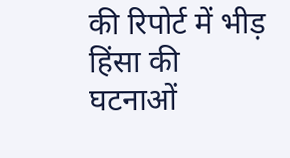की रिपोर्ट में भीड़ हिंसा की घटनाओं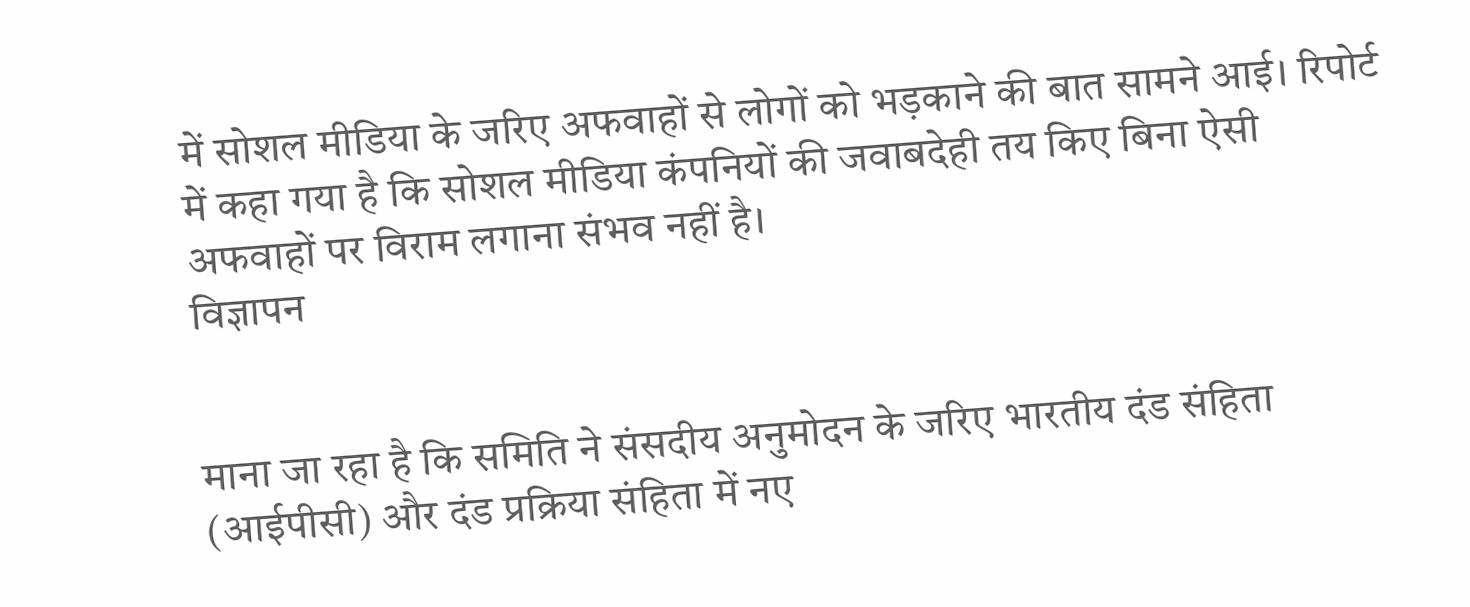में सोशल मीडिया के जरिए अफवाहों से लोगों को भड़काने की बात सामने आई। रिपोर्ट में कहा गया है कि सोशल मीडिया कंपनियों की जवाबदेही तय किए बिना ऐसी अफवाहों पर विराम लगाना संभव नहीं है।
विज्ञापन


माना जा रहा है कि समिति ने संसदीय अनुमोदन के जरिए भारतीय दंड संहिता (आईपीसी) और दंड प्रक्रिया संहिता में नए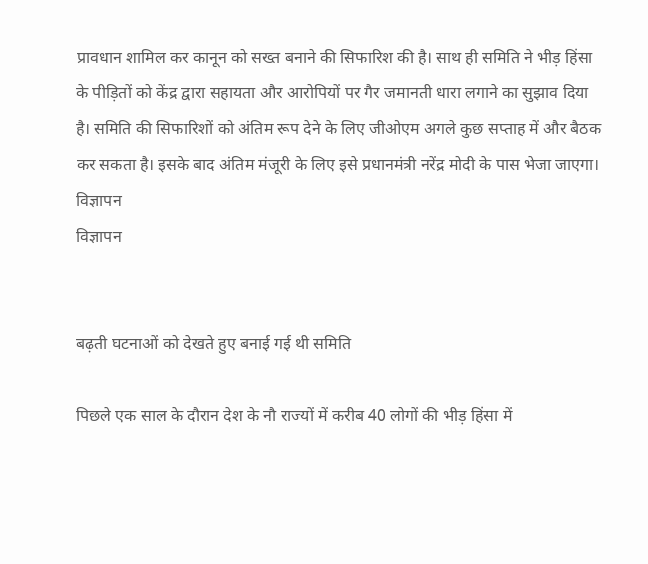प्रावधान शामिल कर कानून को सख्त बनाने की सिफारिश की है। साथ ही समिति ने भीड़ हिंसा के पीड़ितों को केंद्र द्वारा सहायता और आरोपियों पर गैर जमानती धारा लगाने का सुझाव दिया है। समिति की सिफारिशों को अंतिम रूप देने के लिए जीओएम अगले कुछ सप्ताह में और बैठक कर सकता है। इसके बाद अंतिम मंजूरी के लिए इसे प्रधानमंत्री नरेंद्र मोदी के पास भेजा जाएगा।
विज्ञापन
विज्ञापन


बढ़ती घटनाओं को देखते हुए बनाई गई थी समिति

पिछले एक साल के दौरान देश के नौ राज्यों में करीब 40 लोगों की भीड़ हिंसा में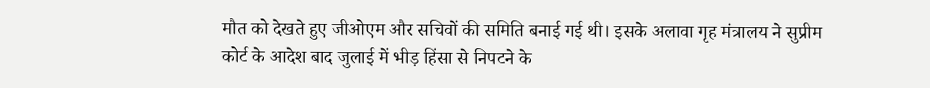मौत को देखते हुए जीओएम और सचिवों की समिति बनाई गई थी। इसके अलावा गृह मंत्रालय ने सुप्रीम कोर्ट के आदेश बाद जुलाई में भीड़ हिंसा से निपटने के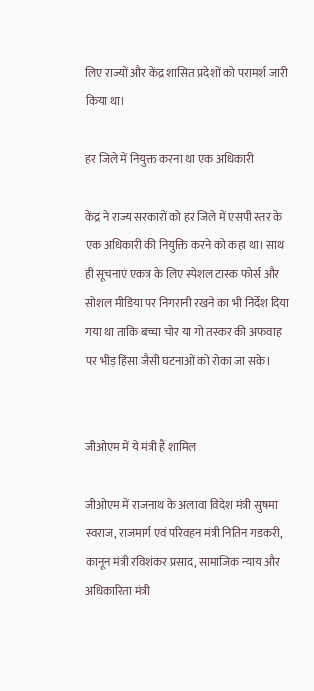लिए राज्यों और केंद्र शासित प्रदेशों को परामर्श जारी किया था।

हर जिले में नियुक्त करना था एक अधिकारी

केंद्र ने राज्य सरकारों को हर जिले में एसपी स्तर के एक अधिकारी की नियुक्ति करने को कहा था। साथ ही सूचनाएं एकत्र के लिए स्पेशल टास्क फोर्स और सोशल मीडिया पर निगरानी रखने का भी निर्देश दिया गया था ताकि बच्चा चोर या गो तस्कर की अफवाह पर भीड़ हिंसा जैसी घटनाओं को रोका जा सके।


जीओएम में ये मंत्री हैं शामिल

जीओएम में राजनाथ के अलावा विदेश मंत्री सुषमा स्वराज, राजमार्ग एवं परिवहन मंत्री नितिन गडकरी, कानून मंत्री रविशंकर प्रसाद, सामाजिक न्याय और अधिकारिता मंत्री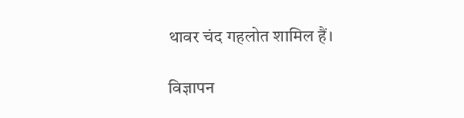थावर चंद गहलोत शामिल हैं।

विज्ञापन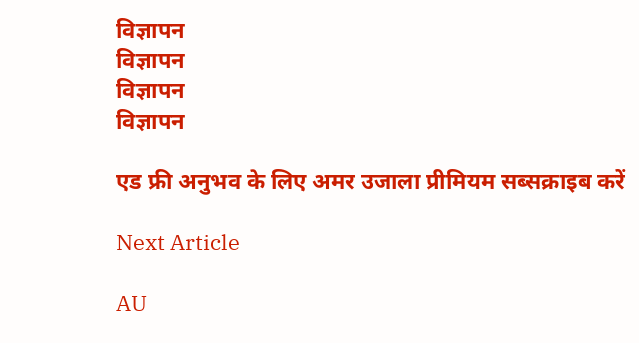विज्ञापन
विज्ञापन
विज्ञापन
विज्ञापन

एड फ्री अनुभव के लिए अमर उजाला प्रीमियम सब्सक्राइब करें

Next Article

AU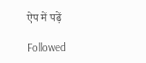ऐप में पढ़ें

Followed